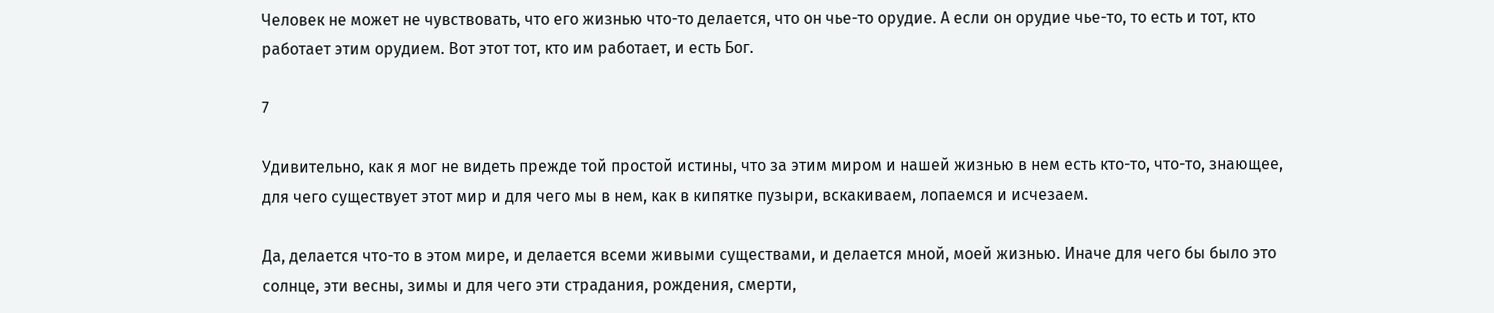Человек не может не чувствовать, что его жизнью что-то делается, что он чье-то орудие. А если он орудие чье-то, то есть и тот, кто работает этим орудием. Вот этот тот, кто им работает, и есть Бог.

7

Удивительно, как я мог не видеть прежде той простой истины, что за этим миром и нашей жизнью в нем есть кто-то, что-то, знающее, для чего существует этот мир и для чего мы в нем, как в кипятке пузыри, вскакиваем, лопаемся и исчезаем.

Да, делается что-то в этом мире, и делается всеми живыми существами, и делается мной, моей жизнью. Иначе для чего бы было это солнце, эти весны, зимы и для чего эти страдания, рождения, смерти,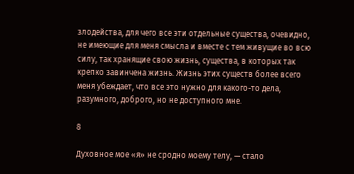злодейства, для чего все эти отдельные существа, очевидно, не имеющие для меня смысла и вместе с тем живущие во всю силу, так хранящие свою жизнь, существа, в которых так крепко завинчена жизнь. Жизнь этих существ более всего меня убеждает, что все это нужно для какого-то дела, разумного, доброго, но не доступного мне.

8

Духовное мое «я» не сродно моему телу, — стало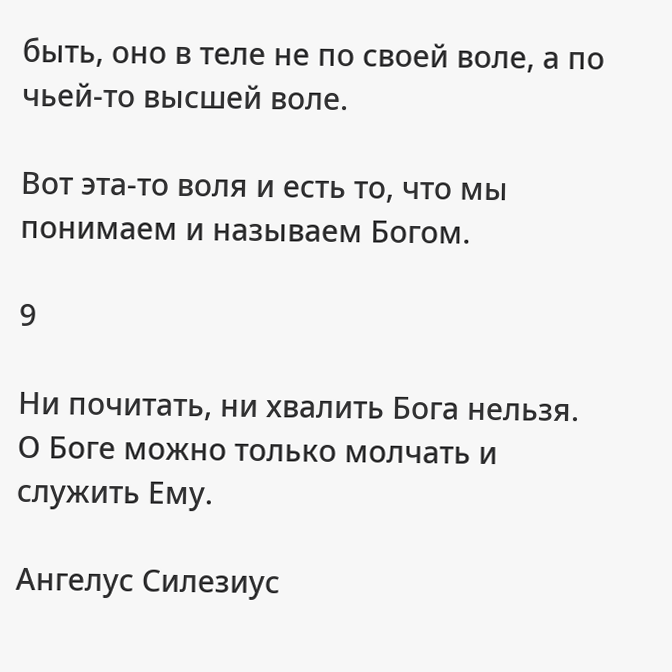быть, оно в теле не по своей воле, а по чьей-то высшей воле.

Вот эта-то воля и есть то, что мы понимаем и называем Богом.

9

Ни почитать, ни хвалить Бога нельзя. О Боге можно только молчать и служить Ему.

Ангелус Силезиус